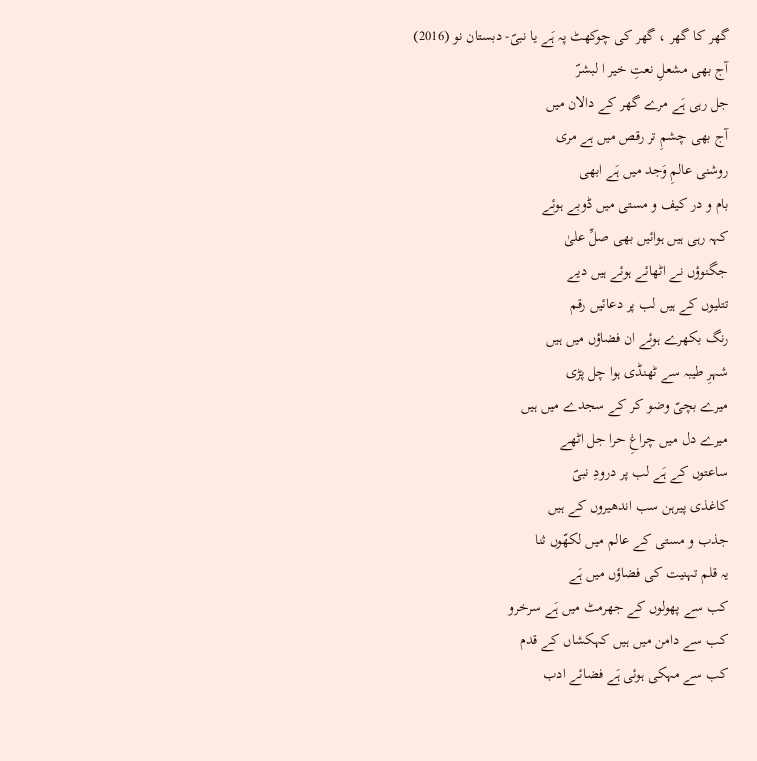گھر کا گھر ، گھر کی چوکھٹ پہ ہَے یا نبیؐ- دبستان نو (2016)
آج بھی مشعلِ نعتِ خیر ا لبشرؐ
جل رہی ہَے مرے گھر کے دالان میں
آج بھی چشمِ تر رقص میں ہے مری
روشنی عالمِ وَجد میں ہَے ابھی
بام و در کیف و مستی میں ڈوبے ہوئے
کہہ رہی ہیں ہوائیں بھی صلِّ علیٰ
جگنوؤں نے اٹھائے ہوئے ہیں دیے
تتلیوں کے ہیں لب پر دعائیں رقم
رنگ بکھرے ہوئے ان فضاؤں میں ہیں
شہرِ طیبہ سے ٹھنڈی ہوا چل پڑی
میرے بچیّ وضو کر کے سجدے میں ہیں
میرے دل میں چراغِ حرا جل اٹھے
ساعتوں کے ہَے لب پر درودِ نبیؐ
کاغذی پیرہن سب اندھیروں کے ہیں
جذب و مستی کے عالم میں لکھّوں ثنا
یہ قلم تہنیت کی فضاؤں میں ہَے
کب سے پھولوں کے جھرمٹ میں ہَے سرخرو
کب سے دامن میں ہیں کہکشاں کے قدم
کب سے مہکی ہوئی ہَے فضائے ادب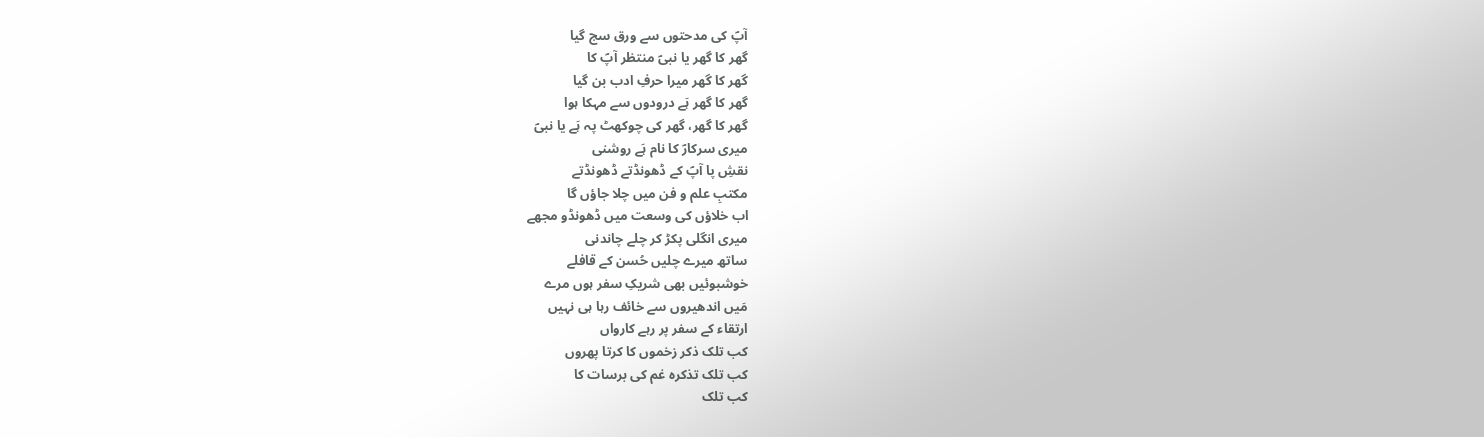آپؐ کی مدحتوں سے ورق سج گیا
گھر کا گھر یا نبیؐ منتظر آپؐ کا
گھر کا گھر میرا حرفِ ادب بن گیا
گھر کا گھر ہَے درودوں سے مہکا ہوا
گھر کا گھر، گھر کی چوکھٹ پہ ہَے یا نبیؐ
میری سرکارؐ کا نام ہَے روشنی
نقشِ پا آپؐ کے ڈھونڈتے ڈھونڈتے
مکتبِ علم و فن میں چلا جاؤں گا
اب خلاؤں کی وسعت میں ڈھونڈو مجھے
میری انگلی پکڑ کر چلے چاندنی
ساتھ میرے چلیں حُسن کے قافلے
خوشبوئیں بھی شریکِ سفر ہوں مرے
مَیں اندھیروں سے خائف رہا ہی نہیں
ارتقاء کے سفر پر رہے کارواں
کب تلک ذکر زخموں کا کرتا پھروں
کب تلک تذکرہ غم کی برسات کا
کب تلک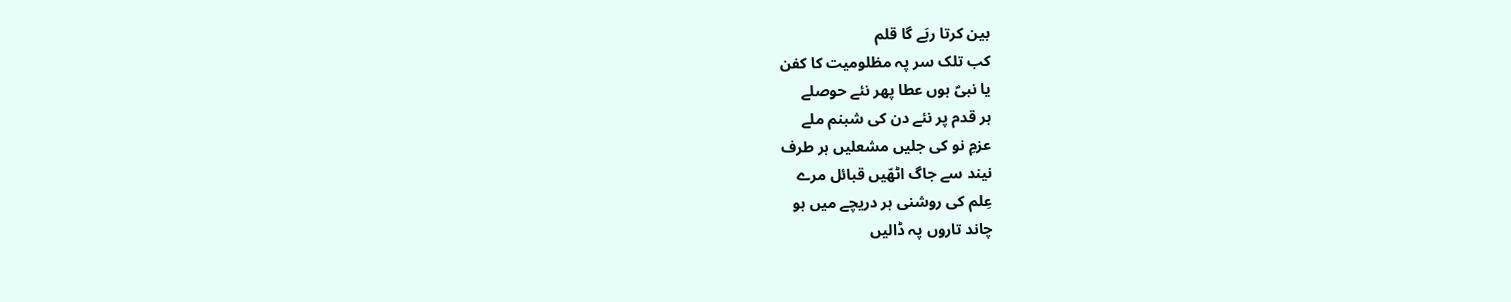بین کرتا رہَے گا قلم
کب تلک سر پہ مظلومیت کا کفن
یا نبیؐ ہوں عطا پھر نئے حوصلے
ہر قدم پر نئے دن کی شبنم ملے
عزمِ نو کی جلیں مشعلیں ہر طرف
نیند سے جاگ اٹھّیں قبائل مرے
عِلم کی روشنی ہر دریچے میں ہو
چاند تاروں پہ ڈالیں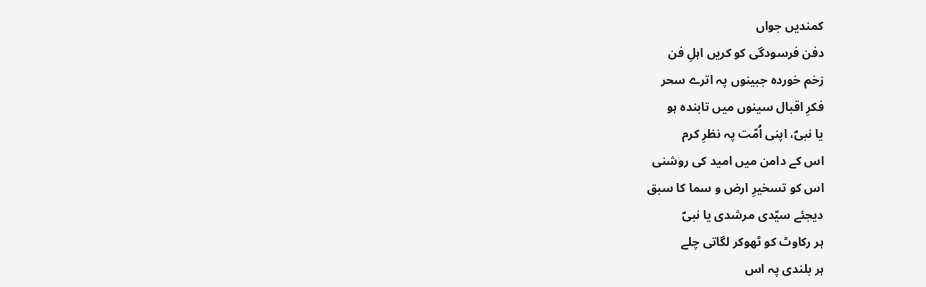کمندیں جواں
دفن فرسودگی کو کریں اہلِ فن
زخم خوردہ جبینوں پہ اترے سحر
فکرِ اقبال سینوں میں تابندہ ہو
یا نبیؐ، اپنی اُمّت پہ نظرِ کرم
اس کے دامن میں امید کی روشنی
اس کو تسخیرِ ارض و سما کا سبق
دیجئے سیّدی مرشدی یا نبیؐ
ہر رکاوٹ کو ٹھوکر لگاتی چلے
ہر بلندی پہ اس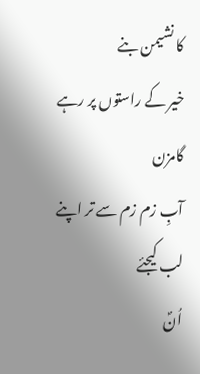کا نشیمن بنے
خیر کے راستوں پر رہے گامزن
آبِ زم زم سے تر اپنے لب کیجئے
اُنؐ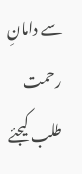سے دامانِ رحمت طلب کیجئے